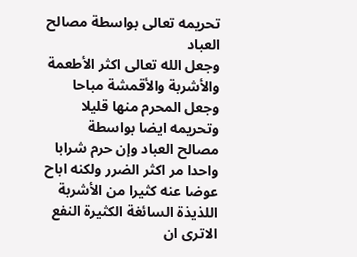تحریمه تعالی بواسطة مصالح العباد
وجعل الله تعالی اكثر الأطعمة والأشربة والأقمشة مباحا وجعل المحرم منها قلیلا وتحریمه ایضا بواسطة مصالح العباد وإن حرم شرابا واحدا مر اكثر الضرر ولكنه اباح عوضا عنه كثیرا من الأشربة اللذیذة السائغة الكثیرة النفع الاتری ان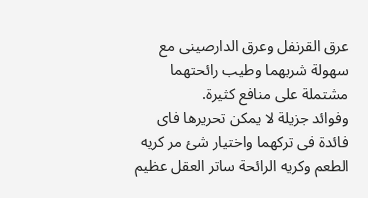عرق القرنفل وعرق الدارصینی مع سهولة شربهما وطیب رائحتهما مشتملة علی منافع كثیرة.
وفوائد جزیلة لا یمكن تحریرها فای فائدة فی تركهما واختیار شئ مر كریه الطعم وكریه الرائحة ساتر العقل عظیم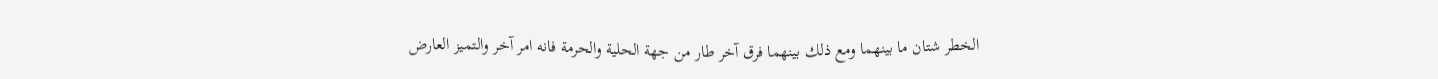الخطر شتان ما بینهما ومع ذلك بینهما فرق آخر طار من جهة الحلیة والحرمة فانه امر آخر والتمیز العارض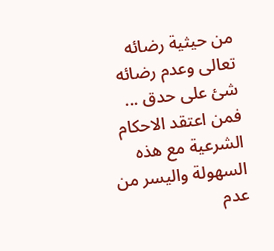من حیثیة رضائه تعالی وعدم رضائه شئ علی حدق ... فمن اعتقد الاحكام الشرعیة مع هذه السهولة والیسر من عدم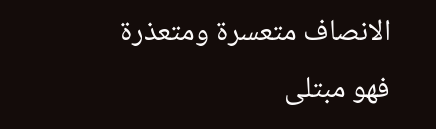الانصاف متعسرة ومتعذرة فهو مبتلی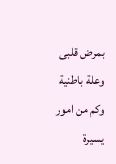بمرض قلبی وعلة باطنیة وكم من امور یسیرة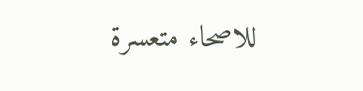للاصحاء متعسرة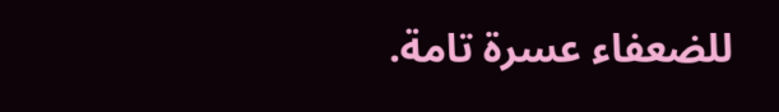للضعفاء عسرة تامة.